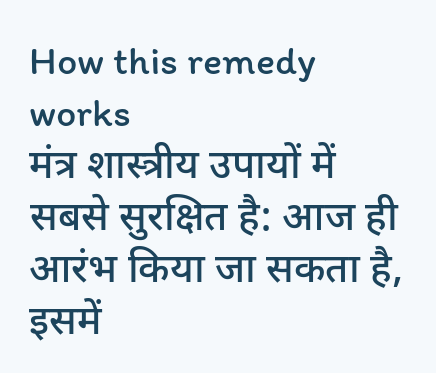How this remedy works
मंत्र शास्त्रीय उपायों में सबसे सुरक्षित है: आज ही आरंभ किया जा सकता है, इसमें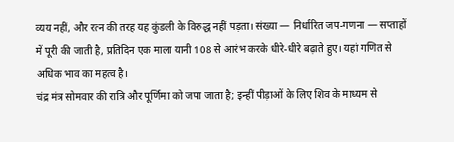व्यय नहीं, और रत्न की तरह यह कुंडली के विरुद्ध नहीं पड़ता। संख्या — निर्धारित जप-गणना — सप्ताहों में पूरी की जाती है, प्रतिदिन एक माला यानी 108 से आरंभ करके धीरे-धीरे बढ़ाते हुए। यहां गणित से अधिक भाव का महत्व है।
चंद्र मंत्र सोमवार की रात्रि और पूर्णिमा को जपा जाता है; इन्हीं पीड़ाओं के लिए शिव के माध्यम से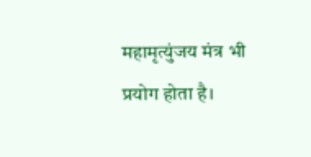महामृत्युंजय मंत्र भी प्रयोग होता है।